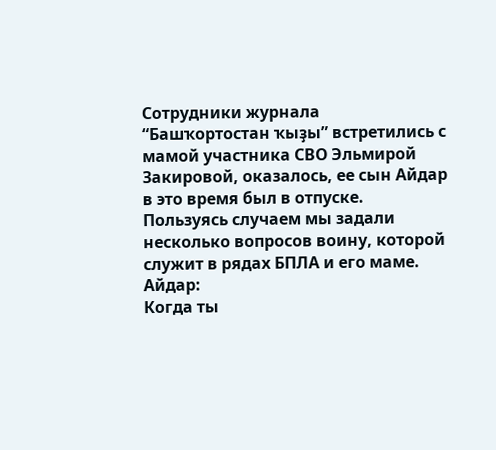Сотрудники журнала “Башҡортостан ҡыҙы” встретились с мамой участника СВО Эльмирой Закировой, оказалось, ее сын Айдар в это время был в отпуске. Пользуясь случаем мы задали несколько вопросов воину, которой служит в рядах БПЛА и его маме.
Айдар:
Когда ты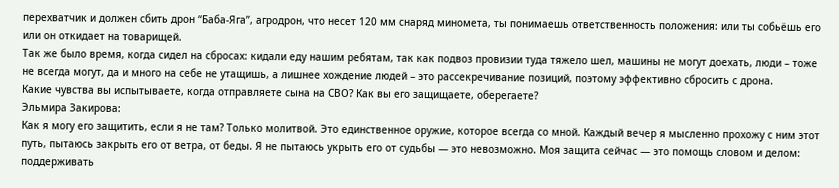перехватчик и должен сбить дрон “Баба-Яга”, агродрон, что несет 120 мм снаряд миномета, ты понимаешь ответственность положения: или ты собьёшь его или он откидает на товарищей.
Так же было время, когда сидел на сбросах: кидали еду нашим ребятам, так как подвоз провизии туда тяжело шел, машины не могут доехать, люди – тоже не всегда могут, да и много на себе не утащишь, а лишнее хождение людей – это рассекречивание позиций, поэтому эффективно сбросить с дрона.
Какие чувства вы испытываете, когда отправляете сына на СВО? Как вы его защищаете, оберегаете?
Эльмира Закирова:
Как я могу его защитить, если я не там? Только молитвой. Это единственное оружие, которое всегда со мной. Каждый вечер я мысленно прохожу с ним этот путь, пытаюсь закрыть его от ветра, от беды. Я не пытаюсь укрыть его от судьбы — это невозможно. Моя защита сейчас — это помощь словом и делом: поддерживать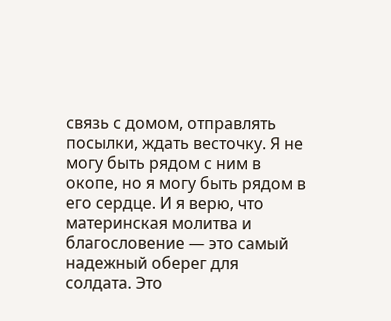связь с домом, отправлять посылки, ждать весточку. Я не могу быть рядом с ним в окопе, но я могу быть рядом в его сердце. И я верю, что материнская молитва и благословение — это самый надежный оберег для солдата. Это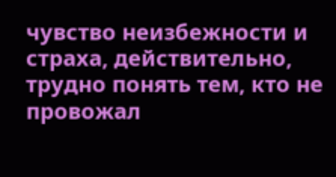чувство неизбежности и страха, действительно, трудно понять тем, кто не провожал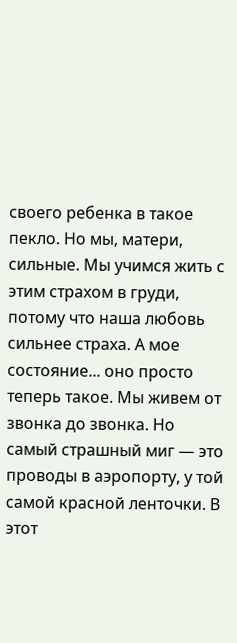своего ребенка в такое пекло. Но мы, матери, сильные. Мы учимся жить с этим страхом в груди, потому что наша любовь сильнее страха. А мое состояние... оно просто теперь такое. Мы живем от звонка до звонка. Но самый страшный миг — это проводы в аэропорту, у той самой красной ленточки. В этот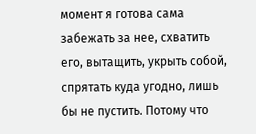момент я готова сама забежать за нее, схватить его, вытащить, укрыть собой, спрятать куда угодно, лишь бы не пустить. Потому что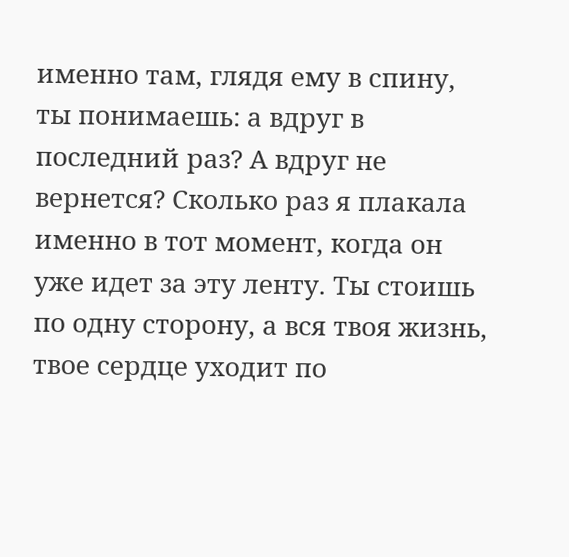именно там, глядя ему в спину, ты понимаешь: а вдруг в последний раз? А вдруг не вернется? Сколько раз я плакала именно в тот момент, когда он уже идет за эту ленту. Ты стоишь по одну сторону, а вся твоя жизнь, твое сердце уходит по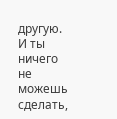другую. И ты ничего не можешь сделать,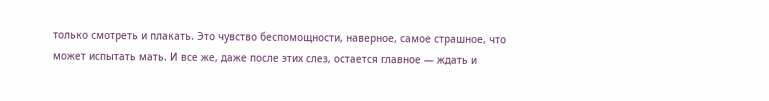только смотреть и плакать. Это чувство беспомощности, наверное, самое страшное, что может испытать мать. И все же, даже после этих слез, остается главное — ждать и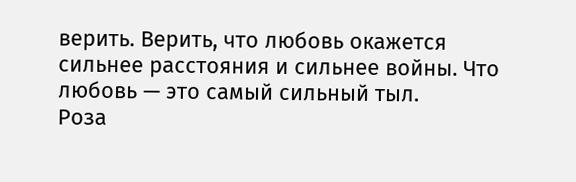верить. Верить, что любовь окажется сильнее расстояния и сильнее войны. Что любовь — это самый сильный тыл.
Роза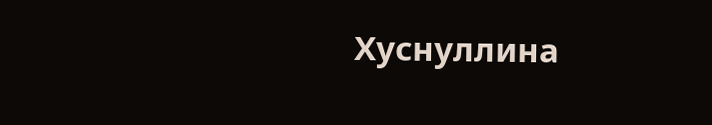Хуснуллина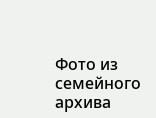Фото из семейного архива